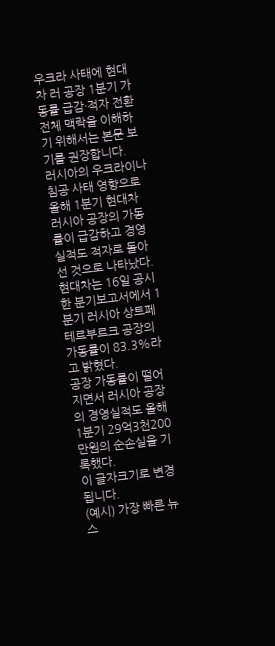우크라 사태에 현대차 러 공장 1분기 가동률 급감·적자 전환
전체 맥락을 이해하기 위해서는 본문 보기를 권장합니다.
러시아의 우크라이나 침공 사태 영향으로 올해 1분기 현대차 러시아 공장의 가동률이 급감하고 경영실적도 적자로 돌아선 것으로 나타났다.
현대차는 16일 공시한 분기보고서에서 1분기 러시아 상트페테르부르크 공장의 가동률이 83.3%라고 밝혔다.
공장 가동률이 떨어지면서 러시아 공장의 경영실적도 올해 1분기 29억3천200만원의 순손실을 기록했다.
이 글자크기로 변경됩니다.
(예시) 가장 빠른 뉴스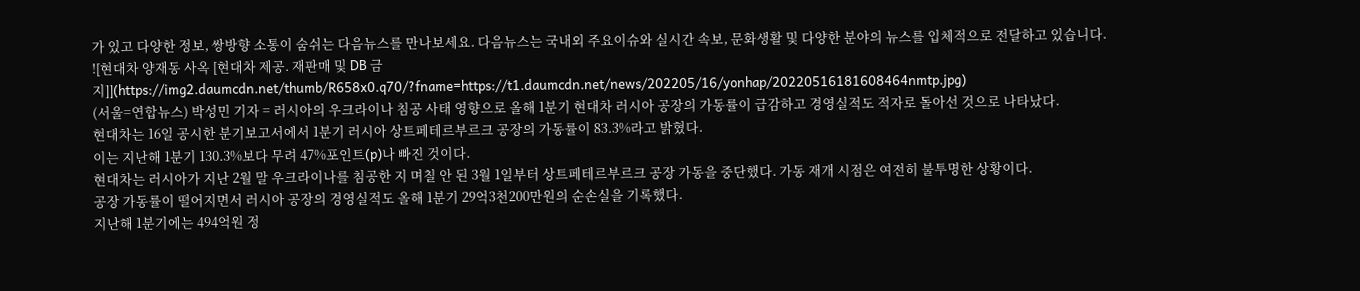가 있고 다양한 정보, 쌍방향 소통이 숨쉬는 다음뉴스를 만나보세요. 다음뉴스는 국내외 주요이슈와 실시간 속보, 문화생활 및 다양한 분야의 뉴스를 입체적으로 전달하고 있습니다.
![현대차 양재동 사옥 [현대차 제공. 재판매 및 DB 금지]](https://img2.daumcdn.net/thumb/R658x0.q70/?fname=https://t1.daumcdn.net/news/202205/16/yonhap/20220516181608464nmtp.jpg)
(서울=연합뉴스) 박성민 기자 = 러시아의 우크라이나 침공 사태 영향으로 올해 1분기 현대차 러시아 공장의 가동률이 급감하고 경영실적도 적자로 돌아선 것으로 나타났다.
현대차는 16일 공시한 분기보고서에서 1분기 러시아 상트페테르부르크 공장의 가동률이 83.3%라고 밝혔다.
이는 지난해 1분기 130.3%보다 무려 47%포인트(p)나 빠진 것이다.
현대차는 러시아가 지난 2월 말 우크라이나를 침공한 지 며칠 안 된 3월 1일부터 상트페테르부르크 공장 가동을 중단했다. 가동 재개 시점은 여전히 불투명한 상황이다.
공장 가동률이 떨어지면서 러시아 공장의 경영실적도 올해 1분기 29억3천200만원의 순손실을 기록했다.
지난해 1분기에는 494억원 정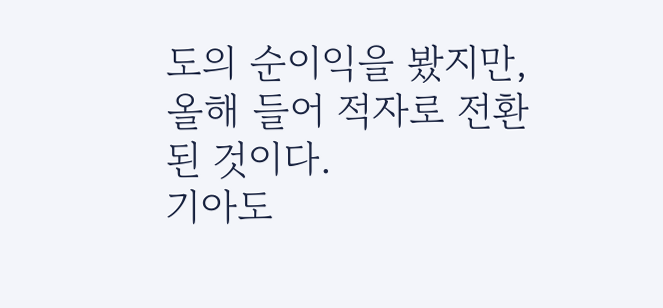도의 순이익을 봤지만, 올해 들어 적자로 전환된 것이다.
기아도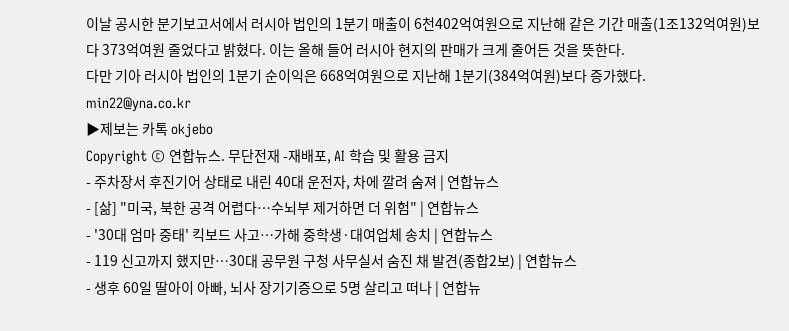이날 공시한 분기보고서에서 러시아 법인의 1분기 매출이 6천402억여원으로 지난해 같은 기간 매출(1조132억여원)보다 373억여원 줄었다고 밝혔다. 이는 올해 들어 러시아 현지의 판매가 크게 줄어든 것을 뜻한다.
다만 기아 러시아 법인의 1분기 순이익은 668억여원으로 지난해 1분기(384억여원)보다 증가했다.
min22@yna.co.kr
▶제보는 카톡 okjebo
Copyright © 연합뉴스. 무단전재 -재배포, AI 학습 및 활용 금지
- 주차장서 후진기어 상태로 내린 40대 운전자, 차에 깔려 숨져 | 연합뉴스
- [삶] "미국, 북한 공격 어렵다…수뇌부 제거하면 더 위험" | 연합뉴스
- '30대 엄마 중태' 킥보드 사고…가해 중학생·대여업체 송치 | 연합뉴스
- 119 신고까지 했지만…30대 공무원 구청 사무실서 숨진 채 발견(종합2보) | 연합뉴스
- 생후 60일 딸아이 아빠, 뇌사 장기기증으로 5명 살리고 떠나 | 연합뉴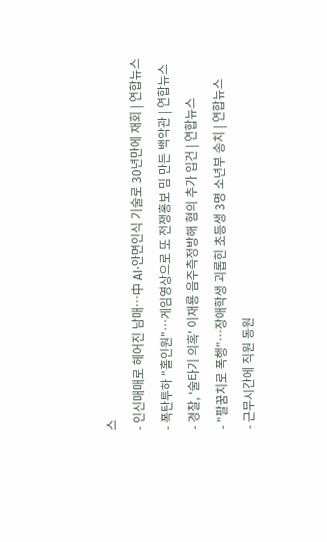스
- 인신매매로 헤어진 남매…中 AI·안면인식 기술로 30년만에 재회 | 연합뉴스
- 폭탄투하 "홀인원"…게임영상으로 또 전쟁홍보 밈 만든 백악관 | 연합뉴스
- 경찰, '술타기 의혹' 이재룡 음주측정방해 혐의 추가 입건 | 연합뉴스
- "팔꿈치로 폭행"…장애학생 괴롭힌 초등생 3명 소년부 송치 | 연합뉴스
- 근무시간에 직원 동원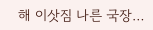해 이삿짐 나른 국장…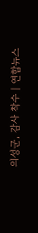의성군, 감사 착수 | 연합뉴스